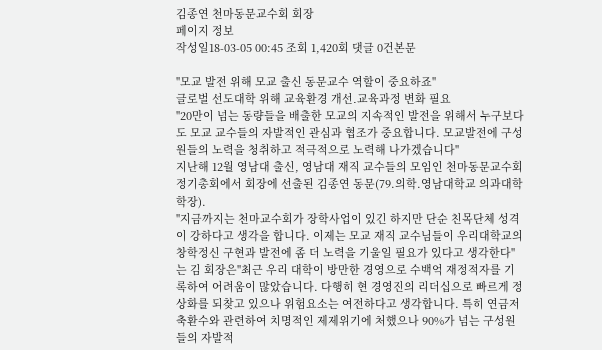김종연 천마동문교수회 회장
페이지 정보
작성일18-03-05 00:45 조회 1,420회 댓글 0건본문

"모교 발전 위해 모교 출신 동문교수 역할이 중요하죠"
글로벌 선도대학 위해 교육환경 개선․교육과정 변화 필요
"20만이 넘는 동량들을 배출한 모교의 지속적인 발전을 위해서 누구보다도 모교 교수들의 자발적인 관심과 협조가 중요합니다. 모교발전에 구성원들의 노력을 청취하고 적극적으로 노력해 나가겠습니다"
지난해 12월 영남대 출신, 영남대 재직 교수들의 모임인 천마동문교수회 정기총회에서 회장에 선출된 김종연 동문(79.의학.영남대학교 의과대학 학장).
"지금까지는 천마교수회가 장학사업이 있긴 하지만 단순 친목단체 성격이 강하다고 생각을 합니다. 이제는 모교 재직 교수님들이 우리대학교의 창학정신 구현과 발전에 좀 더 노력을 기울일 필요가 있다고 생각한다"는 김 회장은"최근 우리 대학이 방만한 경영으로 수백억 재정적자를 기록하여 어려움이 많았습니다. 다행히 현 경영진의 리더십으로 빠르게 정상화를 되찾고 있으나 위험요소는 여전하다고 생각합니다. 특히 연금저축환수와 관련하여 치명적인 제제위기에 처했으나 90%가 넘는 구성원들의 자발적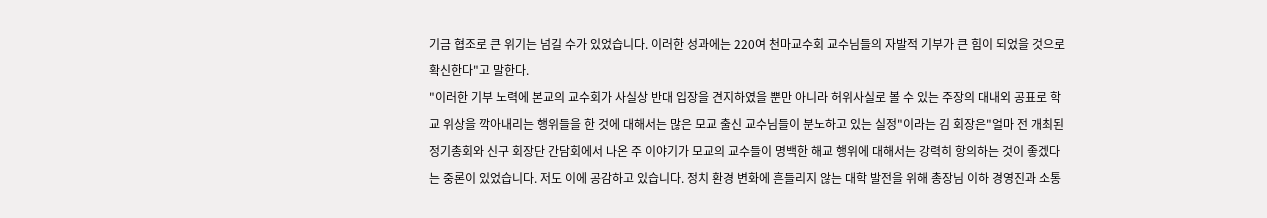기금 협조로 큰 위기는 넘길 수가 있었습니다. 이러한 성과에는 220여 천마교수회 교수님들의 자발적 기부가 큰 힘이 되었을 것으로 확신한다"고 말한다.
"이러한 기부 노력에 본교의 교수회가 사실상 반대 입장을 견지하였을 뿐만 아니라 허위사실로 볼 수 있는 주장의 대내외 공표로 학교 위상을 깍아내리는 행위들을 한 것에 대해서는 많은 모교 출신 교수님들이 분노하고 있는 실정"이라는 김 회장은"얼마 전 개최된 정기총회와 신구 회장단 간담회에서 나온 주 이야기가 모교의 교수들이 명백한 해교 행위에 대해서는 강력히 항의하는 것이 좋겠다는 중론이 있었습니다. 저도 이에 공감하고 있습니다. 정치 환경 변화에 흔들리지 않는 대학 발전을 위해 총장님 이하 경영진과 소통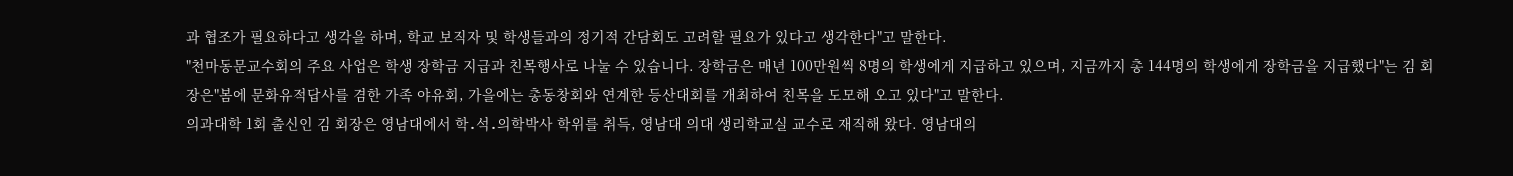과 협조가 필요하다고 생각을 하며, 학교 보직자 및 학생들과의 정기적 간담회도 고려할 필요가 있다고 생각한다"고 말한다.
"천마동문교수회의 주요 사업은 학생 장학금 지급과 친목행사로 나눌 수 있습니다. 장학금은 매년 100만원씩 8명의 학생에게 지급하고 있으며, 지금까지 총 144명의 학생에게 장학금을 지급했다"는 김 회장은"봄에 문화유적답사를 겸한 가족 야유회, 가을에는 총동창회와 연계한 등산대회를 개최하여 친목을 도모해 오고 있다"고 말한다.
의과대학 1회 출신인 김 회장은 영남대에서 학․석․의학박사 학위를 취득, 영남대 의대 생리학교실 교수로 재직해 왔다. 영남대의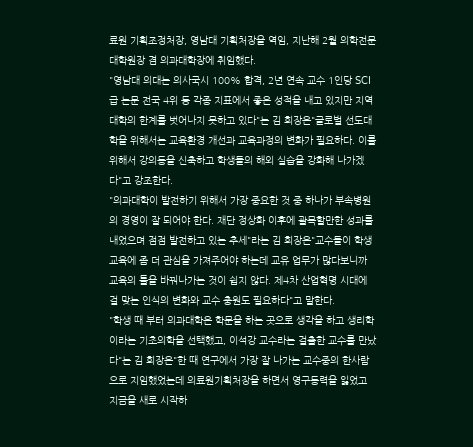료원 기획조정처장, 영남대 기획처장을 역임, 지난해 2월 의학전문대학원장 겸 의과대학장에 취임했다.
"영남대 의대는 의사국시 100% 합격, 2년 연속 교수 1인당 SCI급 논문 전국 4위 등 각종 지표에서 좋은 성적을 내고 있지만 지역대학의 한계를 벗어나지 못하고 있다"는 김 회장은"글로벌 선도대학을 위해서는 교육환경 개선과 교육과정의 변화가 필요하다. 이를 위해서 강의동을 신축하고 학생들의 해외 실습을 강화해 나가겠다"고 강조한다.
"의과대학이 발전하기 위해서 가장 중요한 것 중 하나가 부속병원의 경영이 잘 되어야 한다. 재단 정상화 이후에 괄목할만한 성과를 내었으며 점점 발전하고 있는 추세"라는 김 회장은"교수들이 학생교육에 좀 더 관심을 가져주어야 하는데 교유 업무가 많다보니까 교육의 틀을 바꿔나가는 것이 쉽지 않다. 제4차 산업혁명 시대에 걸 맞는 인식의 변화와 교수 충원도 필요하다"고 말한다.
"학생 때 부터 의과대학은 학문을 하는 곳으로 생각을 하고 생리학이라는 기초의학을 선택했고, 이석강 교수라는 걸출한 교수를 만났다"는 김 회장은"한 때 연구에서 가장 잘 나가는 교수중의 한사람으로 지임했었는데 의료원기획처장을 하면서 영구동력을 잃었고 지금을 새로 시작하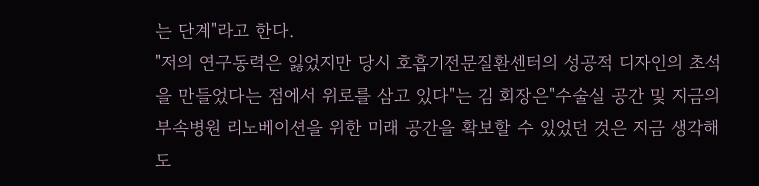는 단계"라고 한다.
"저의 연구동력은 잃었지만 당시 호흡기전문질환센터의 성공적 디자인의 초석을 만들었다는 점에서 위로를 삼고 있다"는 김 회장은"수술실 공간 및 지금의 부속병원 리노베이션을 위한 미래 공간을 확보할 수 있었던 것은 지금 생각해도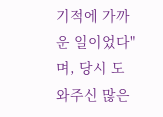기적에 가까운 일이었다"며, 당시 도와주신 많은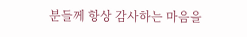분들께 항상 감사하는 마음을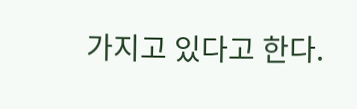가지고 있다고 한다.